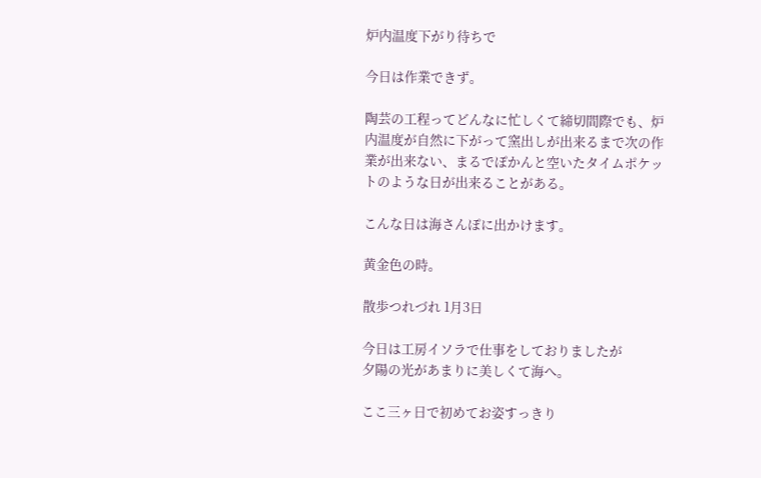炉内温度下がり待ちで

今日は作業できず。

陶芸の工程ってどんなに忙しくて締切間際でも、炉内温度が自然に下がって窯出しが出来るまで次の作業が出来ない、まるでぽかんと空いたタイムポケットのような日が出来ることがある。

こんな日は海さんぽに出かけます。

黄金色の時。

散歩つれづれ 1月3日

今日は工房イソラで仕事をしておりましたが
夕陽の光があまりに美しくて海へ。

ここ三ヶ日で初めてお姿すっきり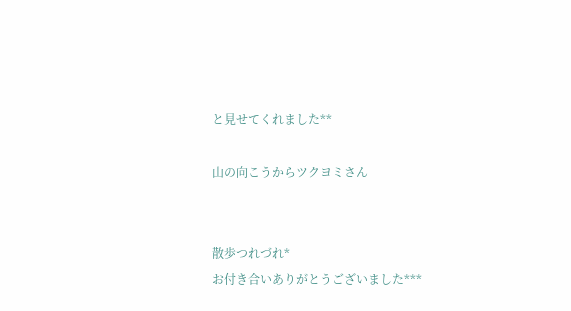と見せてくれました**

山の向こうからツクヨミさん


散歩つれづれ*
お付き合いありがとうございました***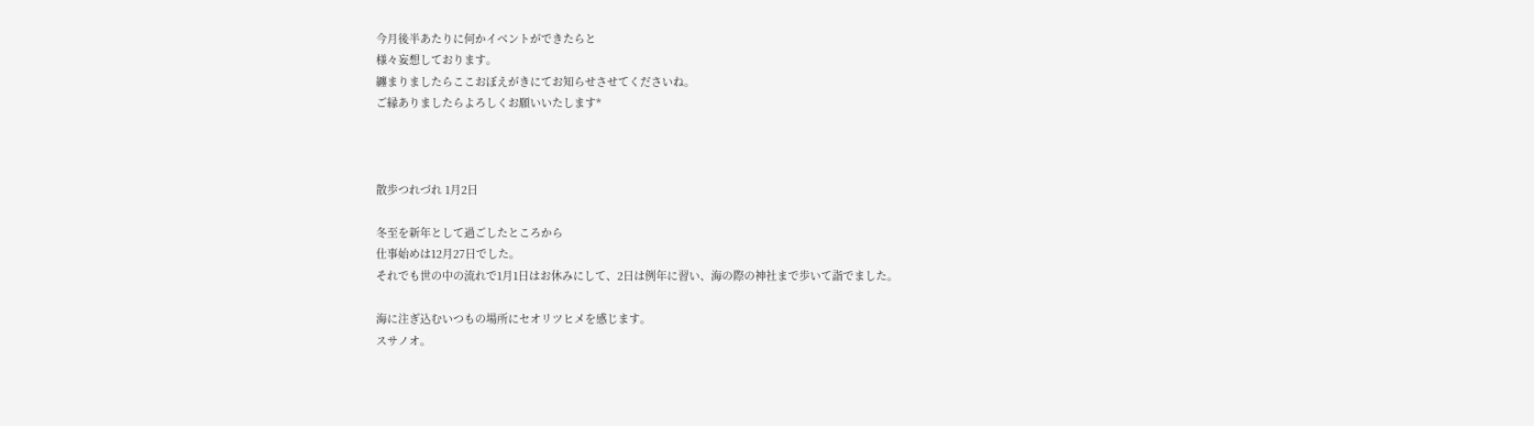今月後半あたりに何かイベントができたらと
様々妄想しております。
纏まりましたらここおぼえがきにてお知らせさせてくださいね。
ご縁ありましたらよろしくお願いいたします*



散歩つれづれ 1月2日

冬至を新年として過ごしたところから
仕事始めは12月27日でした。
それでも世の中の流れで1月1日はお休みにして、2日は例年に習い、海の際の神社まで歩いて詣でました。

海に注ぎ込むいつもの場所にセオリツヒメを感じます。
スサノオ。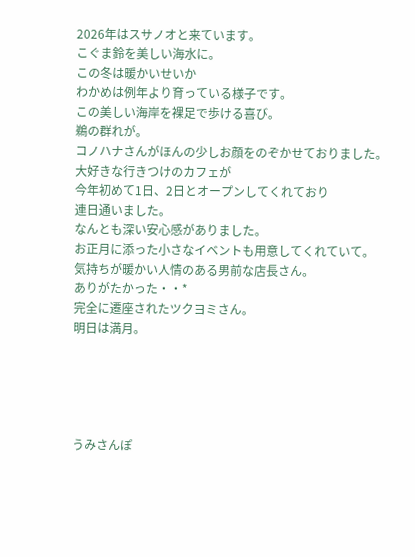2026年はスサノオと来ています。
こぐま鈴を美しい海水に。
この冬は暖かいせいか
わかめは例年より育っている様子です。
この美しい海岸を裸足で歩ける喜び。
鵜の群れが。
コノハナさんがほんの少しお顔をのぞかせておりました。
大好きな行きつけのカフェが
今年初めて1日、2日とオープンしてくれており
連日通いました。
なんとも深い安心感がありました。
お正月に添った小さなイベントも用意してくれていて。
気持ちが暖かい人情のある男前な店長さん。
ありがたかった・・*
完全に遷座されたツクヨミさん。
明日は満月。





うみさんぽ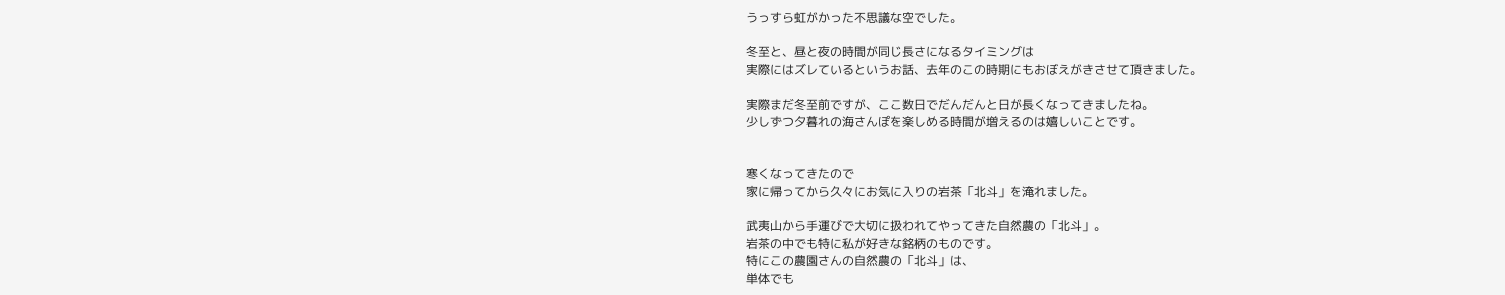うっすら虹がかった不思議な空でした。

冬至と、昼と夜の時間が同じ長さになるタイミングは
実際にはズレているというお話、去年のこの時期にもおぼえがきさせて頂きました。

実際まだ冬至前ですが、ここ数日でだんだんと日が長くなってきましたね。
少しずつ夕暮れの海さんぽを楽しめる時間が増えるのは嬉しいことです。


寒くなってきたので
家に帰ってから久々にお気に入りの岩茶「北斗」を淹れました。

武夷山から手運びで大切に扱われてやってきた自然農の「北斗」。
岩茶の中でも特に私が好きな銘柄のものです。
特にこの農園さんの自然農の「北斗」は、
単体でも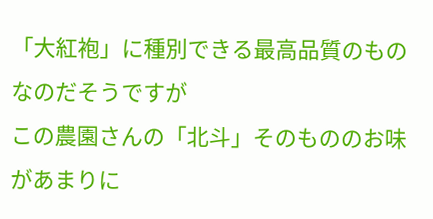「大紅袍」に種別できる最高品質のものなのだそうですが
この農園さんの「北斗」そのもののお味があまりに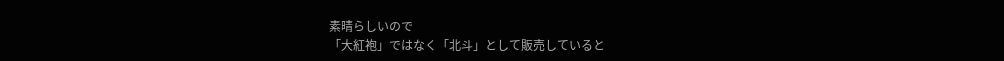素晴らしいので
「大紅袍」ではなく「北斗」として販売していると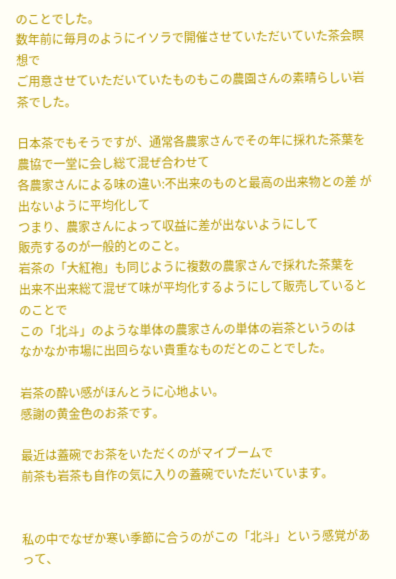のことでした。
数年前に毎月のようにイソラで開催させていただいていた茶会瞑想で
ご用意させていただいていたものもこの農園さんの素晴らしい岩茶でした。

日本茶でもそうですが、通常各農家さんでその年に採れた茶葉を
農協で一堂に会し総て混ぜ合わせて
各農家さんによる味の違い:不出来のものと最高の出来物との差 が
出ないように平均化して
つまり、農家さんによって収益に差が出ないようにして
販売するのが一般的とのこと。
岩茶の「大紅袍」も同じように複数の農家さんで採れた茶葉を
出来不出来総て混ぜて味が平均化するようにして販売しているとのことで
この「北斗」のような単体の農家さんの単体の岩茶というのは
なかなか市場に出回らない貴重なものだとのことでした。

岩茶の酔い感がほんとうに心地よい。
感謝の黄金色のお茶です。

最近は蓋碗でお茶をいただくのがマイブームで
前茶も岩茶も自作の気に入りの蓋碗でいただいています。


私の中でなぜか寒い季節に合うのがこの「北斗」という感覚があって、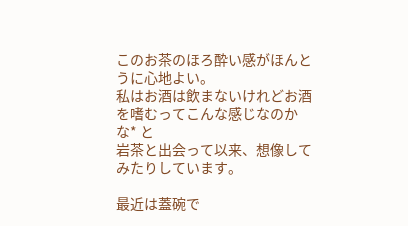このお茶のほろ酔い感がほんとうに心地よい。
私はお酒は飲まないけれどお酒を嗜むってこんな感じなのかな* と
岩茶と出会って以来、想像してみたりしています。

最近は蓋碗で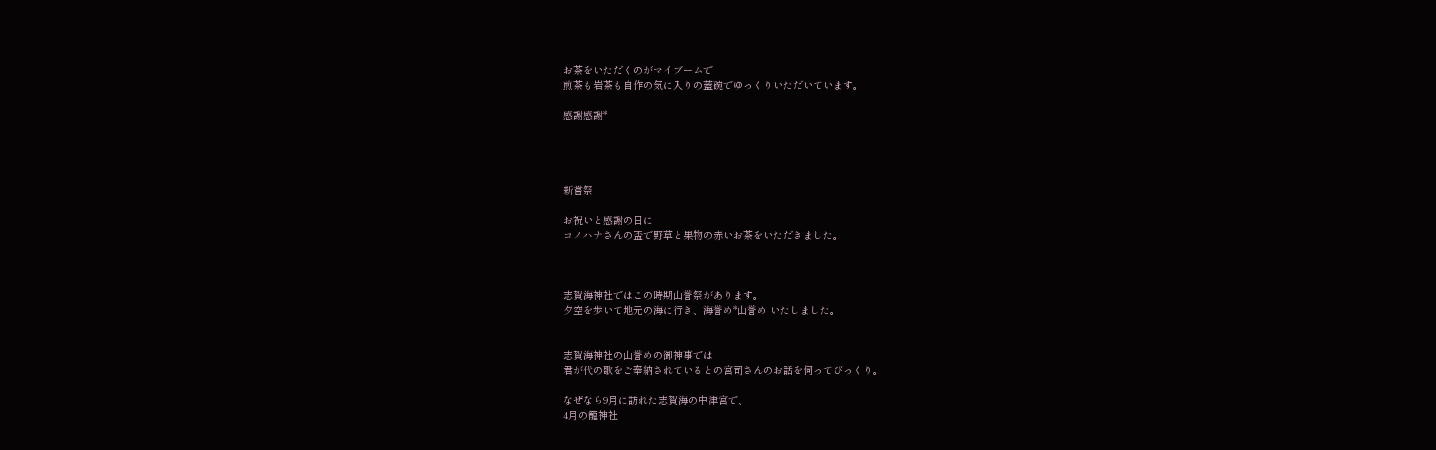お茶をいただくのがマイブームで
煎茶も岩茶も自作の気に入りの蓋碗でゆっくりいただいています。

感謝感謝*




新嘗祭

お祝いと感謝の日に
コノハナさんの盃で野草と果物の赤いお茶をいただきました。



志賀海神社ではこの時期山誉祭があります。
夕空を歩いて地元の海に行き、海誉め*山誉め いたしました。


志賀海神社の山誉めの御神事では
君が代の歌をご奉納されているとの宮司さんのお話を伺ってびっくり。

なぜなら9月に訪れた志賀海の中津宮で、
4月の籠神社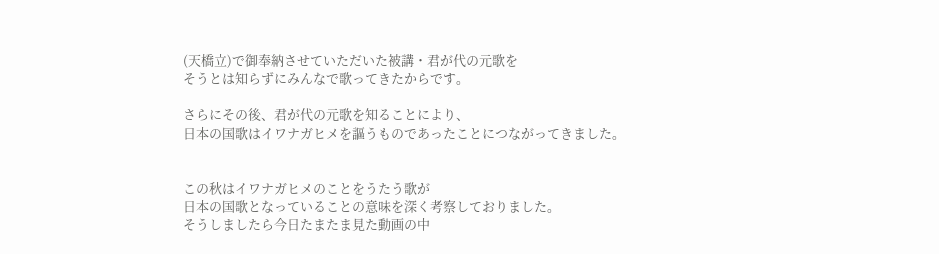(天橋立)で御奉納させていただいた被講・君が代の元歌を
そうとは知らずにみんなで歌ってきたからです。

さらにその後、君が代の元歌を知ることにより、
日本の国歌はイワナガヒメを謳うものであったことにつながってきました。


この秋はイワナガヒメのことをうたう歌が
日本の国歌となっていることの意味を深く考察しておりました。
そうしましたら今日たまたま見た動画の中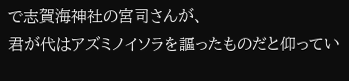で志賀海神社の宮司さんが、
君が代はアズミノイソラを謳ったものだと仰ってい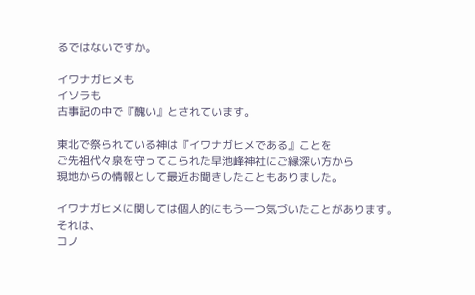るではないですか。

イワナガヒメも
イソラも
古事記の中で『醜い』とされています。

東北で祭られている神は『イワナガヒメである』ことを
ご先祖代々泉を守ってこられた早池峰神社にご縁深い方から
現地からの情報として最近お聞きしたこともありました。

イワナガヒメに関しては個人的にもう一つ気づいたことがあります。
それは、
コノ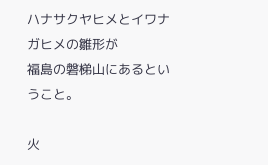ハナサクヤヒメとイワナガヒメの雛形が
福島の磐梯山にあるということ。

火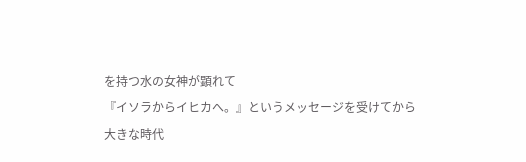を持つ水の女神が顕れて
『イソラからイヒカへ。』というメッセージを受けてから
大きな時代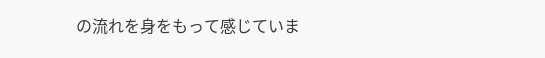の流れを身をもって感じていま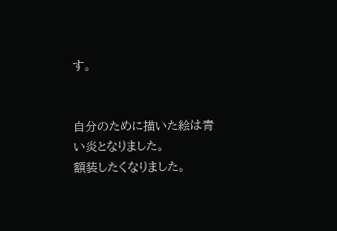す。


自分のために描いた絵は青い炎となりました。
額装したくなりました。